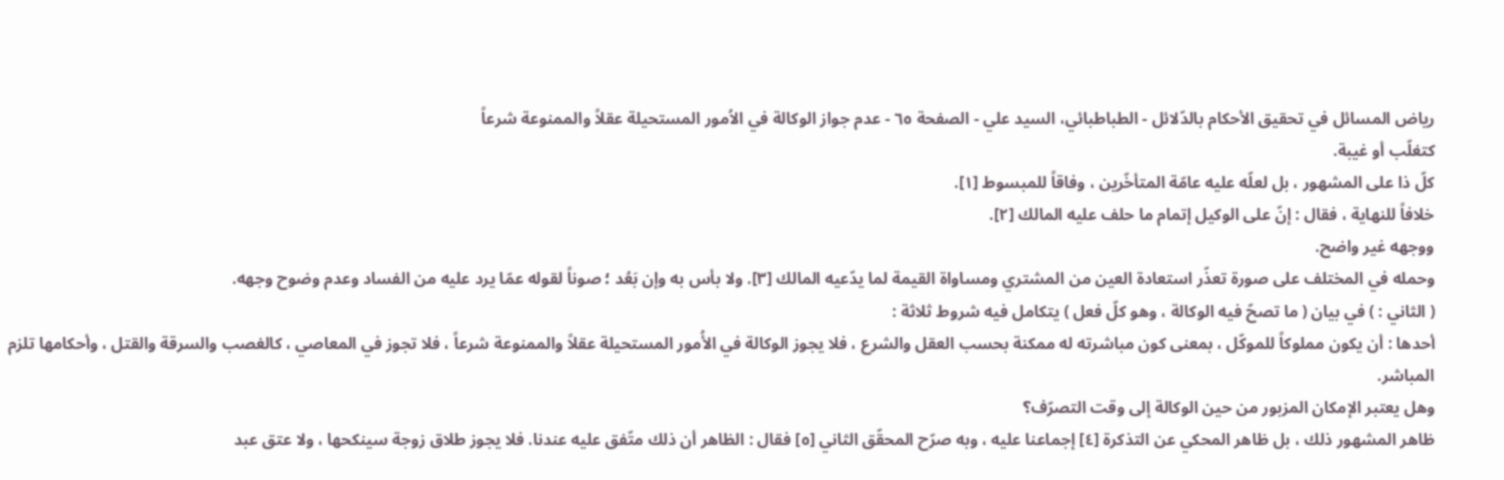رياض المسائل في تحقيق الأحكام بالدّلائل - الطباطبائي، السيد علي - الصفحة ٦٥ - عدم جواز الوكالة في الاُمور المستحيلة عقلاً والممنوعة شرعاً
كتغلّب أو غيبة.
كلّ ذا على المشهور ، بل لعلّه عليه عامّة المتأخّرين ، وفاقاً للمبسوط [١].
خلافاً للنهاية ، فقال : إنّ على الوكيل إتمام ما حلف عليه المالك [٢].
ووجهه غير واضح.
وحمله في المختلف على صورة تعذّر استعادة العين من المشتري ومساواة القيمة لما يدّعيه المالك [٣]. ولا بأس به وإن بَعُد ؛ صوناً لقوله عمّا يرد عليه من الفساد وعدم وضوح وجهه.
( الثاني : ) في بيان ( ما تصحّ فيه الوكالة ، وهو كلّ فعل ) يتكامل فيه شروط ثلاثة :
أحدها : أن يكون مملوكاً للموكّل ، بمعنى كون مباشرته له ممكنة بحسب العقل والشرع ، فلا يجوز الوكالة في الأُمور المستحيلة عقلاً والممنوعة شرعاً ، فلا تجوز في المعاصي ، كالغصب والسرقة والقتل ، وأحكامها تلزم المباشر.
وهل يعتبر الإمكان المزبور من حين الوكالة إلى وقت التصرّف؟
ظاهر المشهور ذلك ، بل ظاهر المحكي عن التذكرة [٤] إجماعنا عليه ، وبه صرّح المحقّق الثاني [٥] فقال : الظاهر أن ذلك متّفق عليه عندنا. فلا يجوز طلاق زوجة سينكحها ، ولا عتق عبد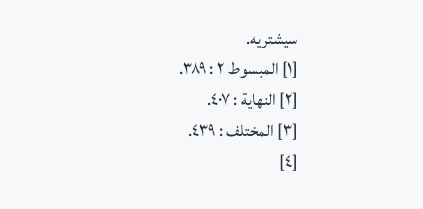سيشتريه.
[١] المبسوط ٢ : ٣٨٩.
[٢] النهاية : ٤٠٧.
[٣] المختلف : ٤٣٩.
[٤]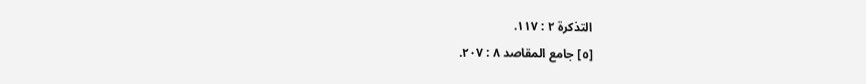التذكرة ٢ : ١١٧.
[٥] جامع المقاصد ٨ : ٢٠٧.